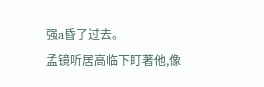强a昏了过去。
孟镜听居高临下盯著他,像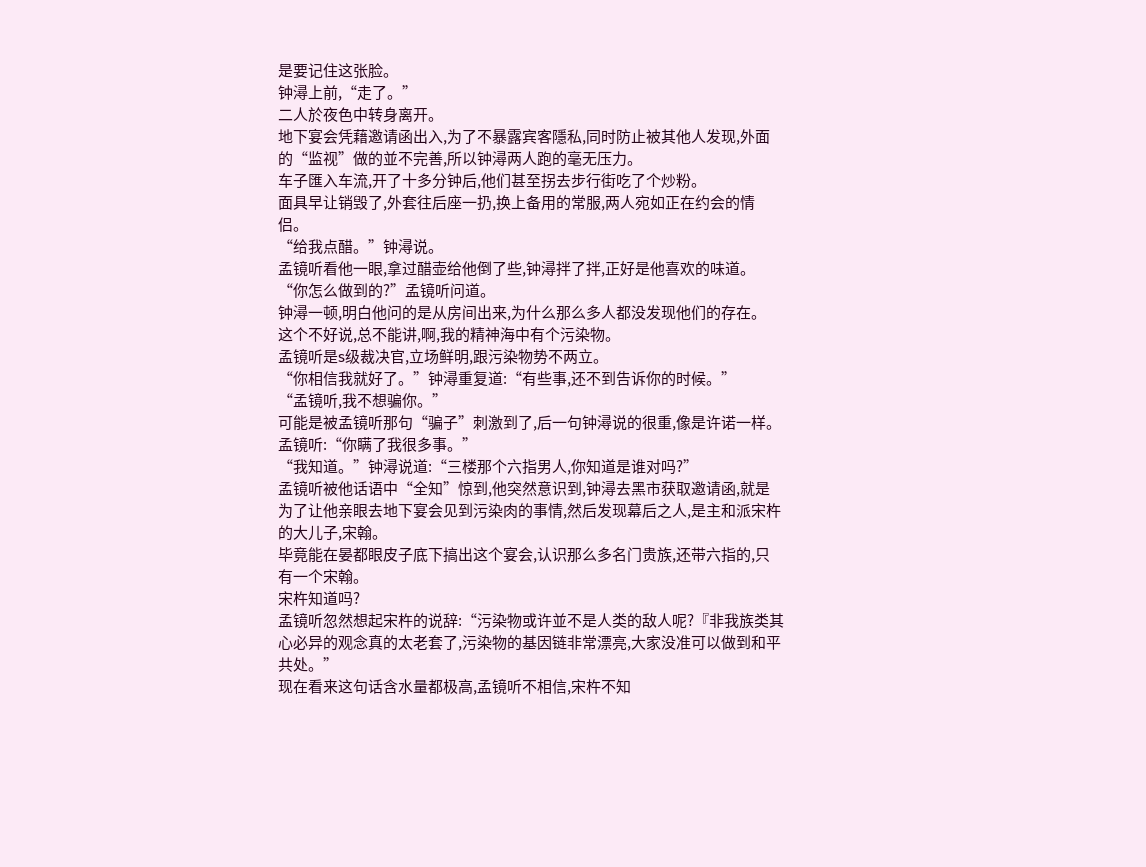是要记住这张脸。
钟潯上前,“走了。”
二人於夜色中转身离开。
地下宴会凭藉邀请函出入,为了不暴露宾客隱私,同时防止被其他人发现,外面的“监视”做的並不完善,所以钟潯两人跑的毫无压力。
车子匯入车流,开了十多分钟后,他们甚至拐去步行街吃了个炒粉。
面具早让销毁了,外套往后座一扔,换上备用的常服,两人宛如正在约会的情侣。
“给我点醋。”钟潯说。
孟镜听看他一眼,拿过醋壶给他倒了些,钟潯拌了拌,正好是他喜欢的味道。
“你怎么做到的?”孟镜听问道。
钟潯一顿,明白他问的是从房间出来,为什么那么多人都没发现他们的存在。
这个不好说,总不能讲,啊,我的精神海中有个污染物。
孟镜听是s级裁决官,立场鲜明,跟污染物势不两立。
“你相信我就好了。”钟潯重复道:“有些事,还不到告诉你的时候。”
“孟镜听,我不想骗你。”
可能是被孟镜听那句“骗子”刺激到了,后一句钟潯说的很重,像是许诺一样。
孟镜听:“你瞒了我很多事。”
“我知道。”钟潯说道:“三楼那个六指男人,你知道是谁对吗?”
孟镜听被他话语中“全知”惊到,他突然意识到,钟潯去黑市获取邀请函,就是为了让他亲眼去地下宴会见到污染肉的事情,然后发现幕后之人,是主和派宋杵的大儿子,宋翰。
毕竟能在晏都眼皮子底下搞出这个宴会,认识那么多名门贵族,还带六指的,只有一个宋翰。
宋杵知道吗?
孟镜听忽然想起宋杵的说辞:“污染物或许並不是人类的敌人呢?『非我族类其心必异的观念真的太老套了,污染物的基因链非常漂亮,大家没准可以做到和平共处。”
现在看来这句话含水量都极高,孟镜听不相信,宋杵不知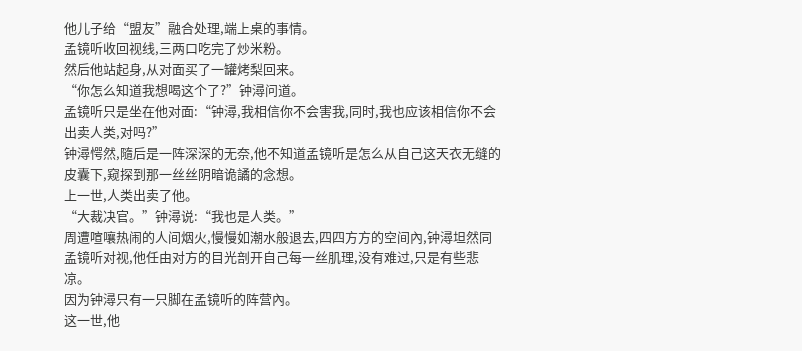他儿子给“盟友”融合处理,端上桌的事情。
孟镜听收回视线,三两口吃完了炒米粉。
然后他站起身,从对面买了一罐烤梨回来。
“你怎么知道我想喝这个了?”钟潯问道。
孟镜听只是坐在他对面:“钟潯,我相信你不会害我,同时,我也应该相信你不会出卖人类,对吗?”
钟潯愕然,隨后是一阵深深的无奈,他不知道孟镜听是怎么从自己这天衣无缝的皮囊下,窥探到那一丝丝阴暗诡譎的念想。
上一世,人类出卖了他。
“大裁决官。”钟潯说:“我也是人类。”
周遭喧嚷热闹的人间烟火,慢慢如潮水般退去,四四方方的空间內,钟潯坦然同孟镜听对视,他任由对方的目光剖开自己每一丝肌理,没有难过,只是有些悲凉。
因为钟潯只有一只脚在孟镜听的阵营內。
这一世,他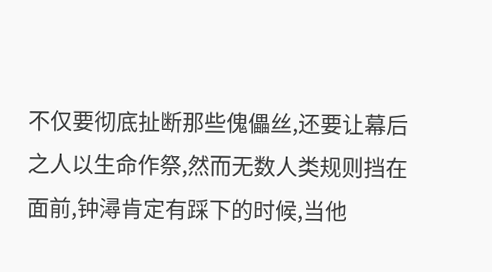不仅要彻底扯断那些傀儡丝,还要让幕后之人以生命作祭,然而无数人类规则挡在面前,钟潯肯定有踩下的时候,当他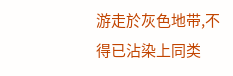游走於灰色地带,不得已沾染上同类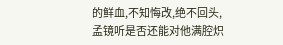的鲜血,不知悔改,绝不回头,孟镜听是否还能对他满腔炽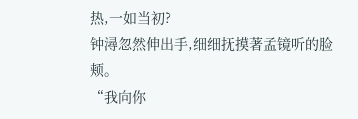热,一如当初?
钟潯忽然伸出手,细细抚摸著孟镜听的脸颊。
“我向你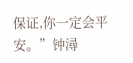保证,你一定会平安。”钟潯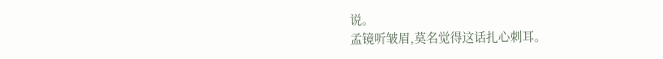说。
孟镜听皱眉,莫名觉得这话扎心刺耳。